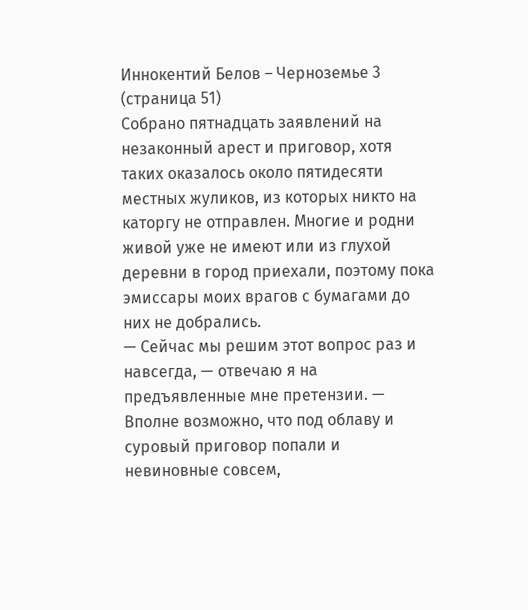Иннокентий Белов – Черноземье 3 (страница 51)
Собрано пятнадцать заявлений на незаконный арест и приговор, хотя таких оказалось около пятидесяти местных жуликов, из которых никто на каторгу не отправлен. Многие и родни живой уже не имеют или из глухой деревни в город приехали, поэтому пока эмиссары моих врагов с бумагами до них не добрались.
— Сейчас мы решим этот вопрос раз и навсегда, — отвечаю я на предъявленные мне претензии. — Вполне возможно, что под облаву и суровый приговор попали и невиновные совсем,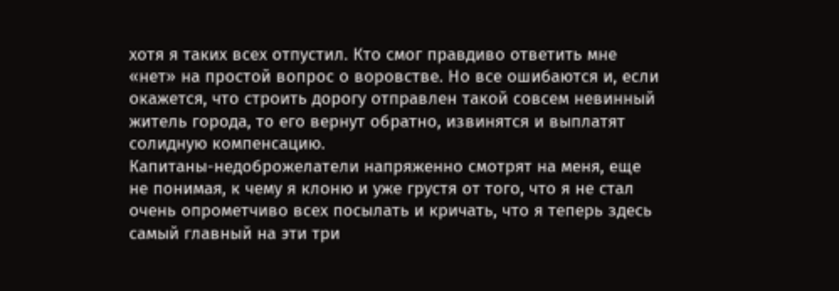хотя я таких всех отпустил. Кто смог правдиво ответить мне «нет» на простой вопрос о воровстве. Но все ошибаются и, если окажется, что строить дорогу отправлен такой совсем невинный житель города, то его вернут обратно, извинятся и выплатят солидную компенсацию.
Капитаны-недоброжелатели напряженно смотрят на меня, еще не понимая, к чему я клоню и уже грустя от того, что я не стал очень опрометчиво всех посылать и кричать, что я теперь здесь самый главный на эти три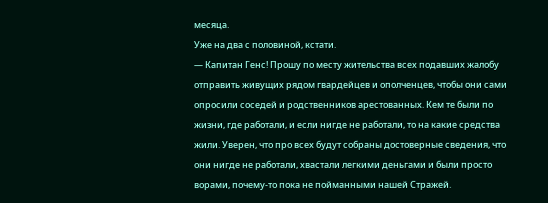месяца.
Уже на два с половиной, кстати.
— Капитан Генс! Прошу по месту жительства всех подавших жалобу отправить живущих рядом гвардейцев и ополченцев, чтобы они сами опросили соседей и родственников арестованных. Кем те были по жизни, где работали, и если нигде не работали, то на какие средства жили. Уверен, что про всех будут собраны достоверные сведения, что они нигде не работали, хвастали легкими деньгами и были просто ворами, почему-то пока не пойманными нашей Стражей.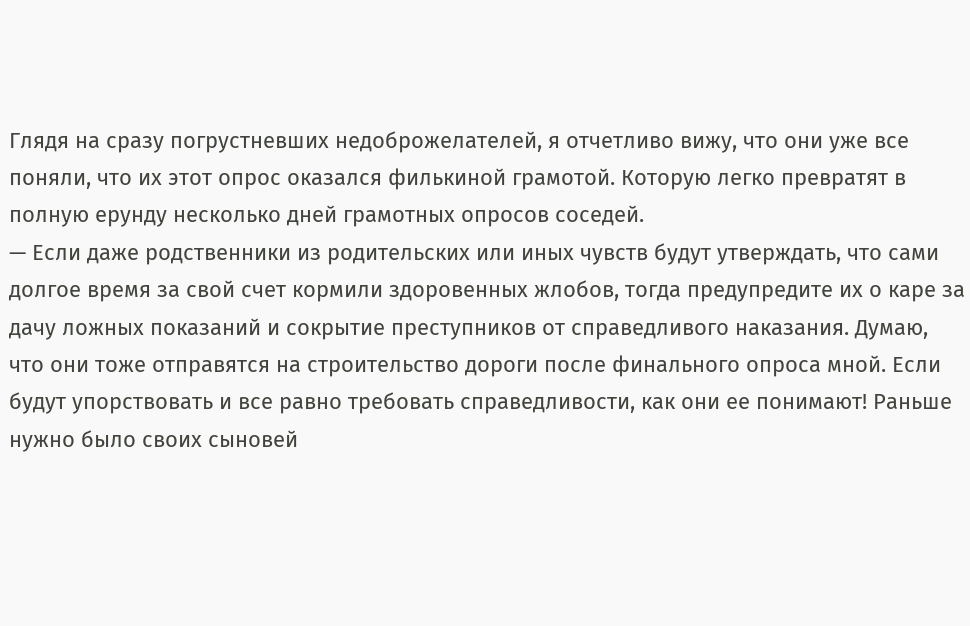Глядя на сразу погрустневших недоброжелателей, я отчетливо вижу, что они уже все поняли, что их этот опрос оказался филькиной грамотой. Которую легко превратят в полную ерунду несколько дней грамотных опросов соседей.
— Если даже родственники из родительских или иных чувств будут утверждать, что сами долгое время за свой счет кормили здоровенных жлобов, тогда предупредите их о каре за дачу ложных показаний и сокрытие преступников от справедливого наказания. Думаю, что они тоже отправятся на строительство дороги после финального опроса мной. Если будут упорствовать и все равно требовать справедливости, как они ее понимают! Раньше нужно было своих сыновей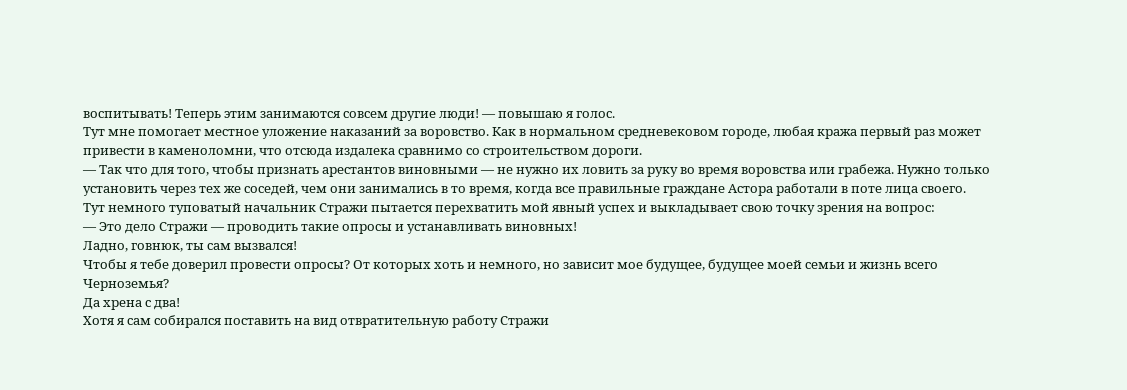воспитывать! Теперь этим занимаются совсем другие люди! — повышаю я голос.
Тут мне помогает местное уложение наказаний за воровство. Как в нормальном средневековом городе, любая кража первый раз может привести в каменоломни, что отсюда издалека сравнимо со строительством дороги.
— Так что для того, чтобы признать арестантов виновными — не нужно их ловить за руку во время воровства или грабежа. Нужно только установить через тех же соседей, чем они занимались в то время, когда все правильные граждане Астора работали в поте лица своего.
Тут немного туповатый начальник Стражи пытается перехватить мой явный успех и выкладывает свою точку зрения на вопрос:
— Это дело Стражи — проводить такие опросы и устанавливать виновных!
Ладно, говнюк, ты сам вызвался!
Чтобы я тебе доверил провести опросы? От которых хоть и немного, но зависит мое будущее, будущее моей семьи и жизнь всего Черноземья?
Да хрена с два!
Хотя я сам собирался поставить на вид отвратительную работу Стражи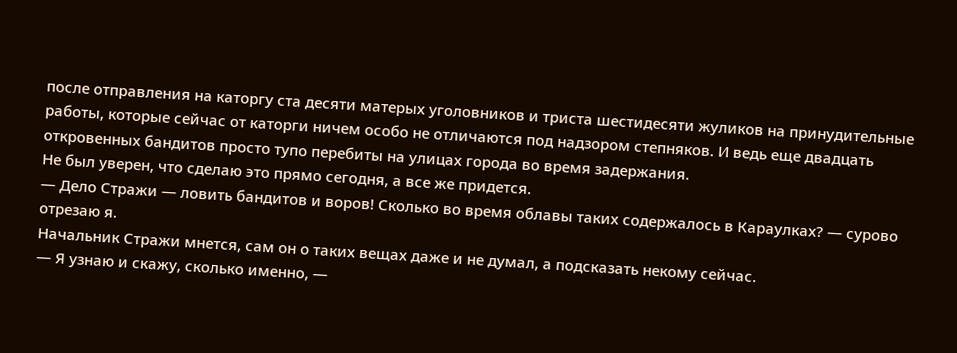после отправления на каторгу ста десяти матерых уголовников и триста шестидесяти жуликов на принудительные работы, которые сейчас от каторги ничем особо не отличаются под надзором степняков. И ведь еще двадцать откровенных бандитов просто тупо перебиты на улицах города во время задержания.
Не был уверен, что сделаю это прямо сегодня, а все же придется.
— Дело Стражи — ловить бандитов и воров! Сколько во время облавы таких содержалось в Караулках? — сурово отрезаю я.
Начальник Стражи мнется, сам он о таких вещах даже и не думал, а подсказать некому сейчас.
— Я узнаю и скажу, сколько именно, —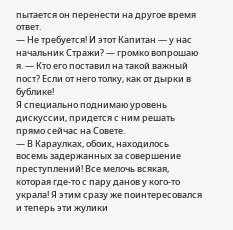пытается он перенести на другое время ответ.
— Не требуется! И этот Капитан — у нас начальник Стражи? — громко вопрошаю я. — Кто его поставил на такой важный пост? Если от него толку, как от дырки в бублике!
Я специально поднимаю уровень дискуссии, придется с ним решать прямо сейчас на Совете.
— В Караулках, обоих, находилось восемь задержанных за совершение преступлений! Все мелочь всякая, которая где-то с пару данов у кого-то украла! Я этим сразу же поинтересовался и теперь эти жулики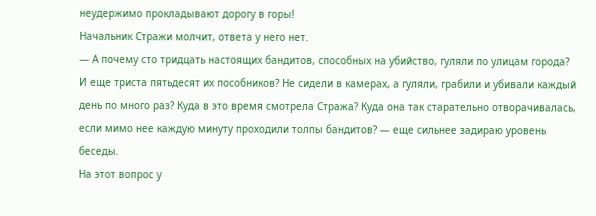неудержимо прокладывают дорогу в горы!
Начальник Стражи молчит, ответа у него нет.
— А почему сто тридцать настоящих бандитов, способных на убийство, гуляли по улицам города? И еще триста пятьдесят их пособников? Не сидели в камерах, а гуляли, грабили и убивали каждый день по много раз? Куда в это время смотрела Стража? Куда она так старательно отворачивалась, если мимо нее каждую минуту проходили толпы бандитов? — еще сильнее задираю уровень беседы.
На этот вопрос у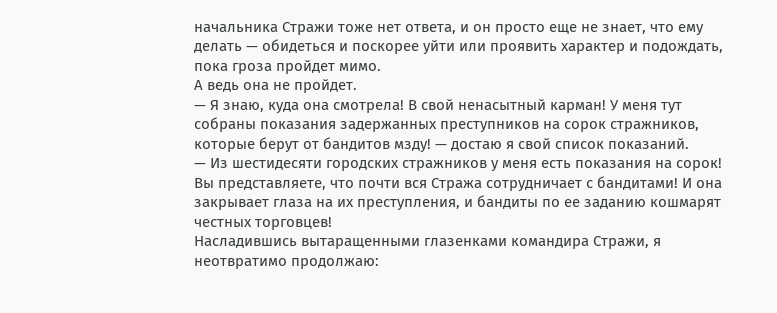начальника Стражи тоже нет ответа, и он просто еще не знает, что ему делать — обидеться и поскорее уйти или проявить характер и подождать, пока гроза пройдет мимо.
А ведь она не пройдет.
— Я знаю, куда она смотрела! В свой ненасытный карман! У меня тут собраны показания задержанных преступников на сорок стражников, которые берут от бандитов мзду! — достаю я свой список показаний.
— Из шестидесяти городских стражников у меня есть показания на сорок! Вы представляете, что почти вся Стража сотрудничает с бандитами! И она закрывает глаза на их преступления, и бандиты по ее заданию кошмарят честных торговцев!
Насладившись вытаращенными глазенками командира Стражи, я неотвратимо продолжаю: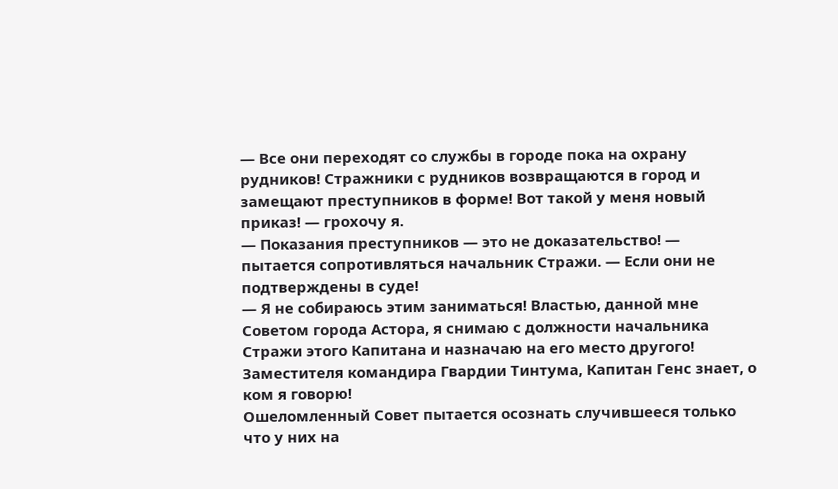— Все они переходят со службы в городе пока на охрану рудников! Стражники с рудников возвращаются в город и замещают преступников в форме! Вот такой у меня новый приказ! — грохочу я.
— Показания преступников — это не доказательство! — пытается сопротивляться начальник Стражи. — Если они не подтверждены в суде!
— Я не собираюсь этим заниматься! Властью, данной мне Советом города Астора, я снимаю с должности начальника Стражи этого Капитана и назначаю на его место другого! Заместителя командира Гвардии Тинтума, Капитан Генс знает, о ком я говорю!
Ошеломленный Совет пытается осознать случившееся только что у них на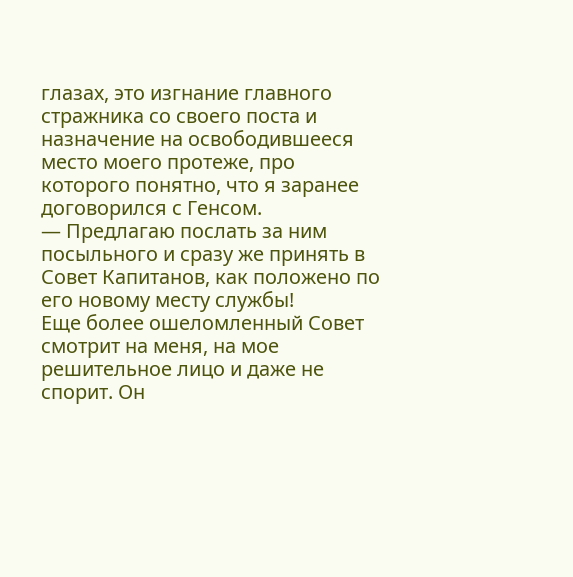глазах, это изгнание главного стражника со своего поста и назначение на освободившееся место моего протеже, про которого понятно, что я заранее договорился с Генсом.
— Предлагаю послать за ним посыльного и сразу же принять в Совет Капитанов, как положено по его новому месту службы!
Еще более ошеломленный Совет смотрит на меня, на мое решительное лицо и даже не спорит. Он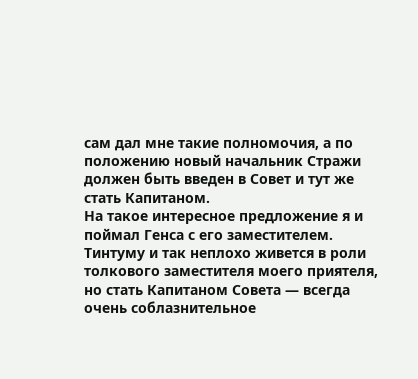сам дал мне такие полномочия, а по положению новый начальник Стражи должен быть введен в Совет и тут же стать Капитаном.
На такое интересное предложение я и поймал Генса с его заместителем. Тинтуму и так неплохо живется в роли толкового заместителя моего приятеля, но стать Капитаном Совета — всегда очень соблазнительное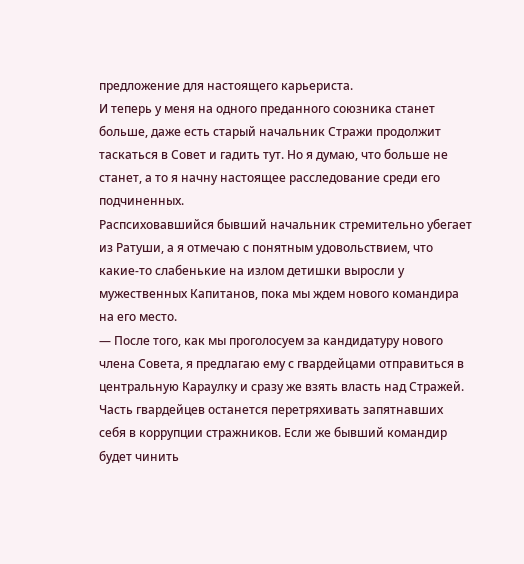предложение для настоящего карьериста.
И теперь у меня на одного преданного союзника станет больше, даже есть старый начальник Стражи продолжит таскаться в Совет и гадить тут. Но я думаю, что больше не станет, а то я начну настоящее расследование среди его подчиненных.
Распсиховавшийся бывший начальник стремительно убегает из Ратуши, а я отмечаю с понятным удовольствием, что какие-то слабенькие на излом детишки выросли у мужественных Капитанов, пока мы ждем нового командира на его место.
— После того, как мы проголосуем за кандидатуру нового члена Совета, я предлагаю ему с гвардейцами отправиться в центральную Караулку и сразу же взять власть над Стражей. Часть гвардейцев останется перетряхивать запятнавших себя в коррупции стражников. Если же бывший командир будет чинить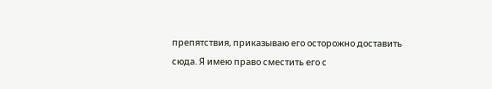препятствия, приказываю его осторожно доставить сюда. Я имею право сместить его с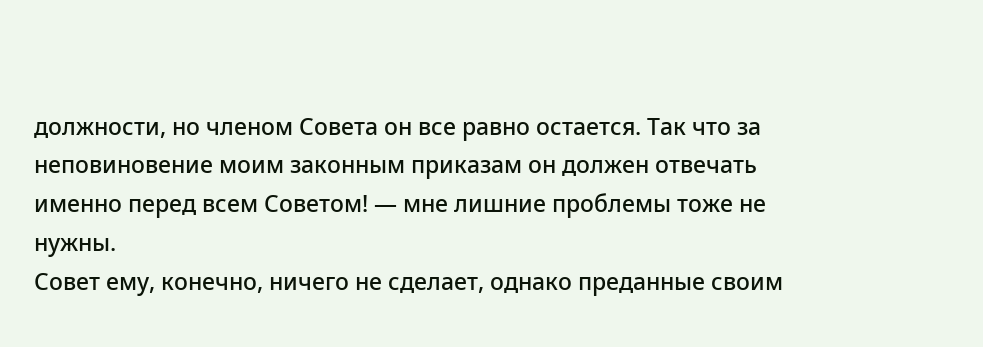должности, но членом Совета он все равно остается. Так что за неповиновение моим законным приказам он должен отвечать именно перед всем Советом! — мне лишние проблемы тоже не нужны.
Совет ему, конечно, ничего не сделает, однако преданные своим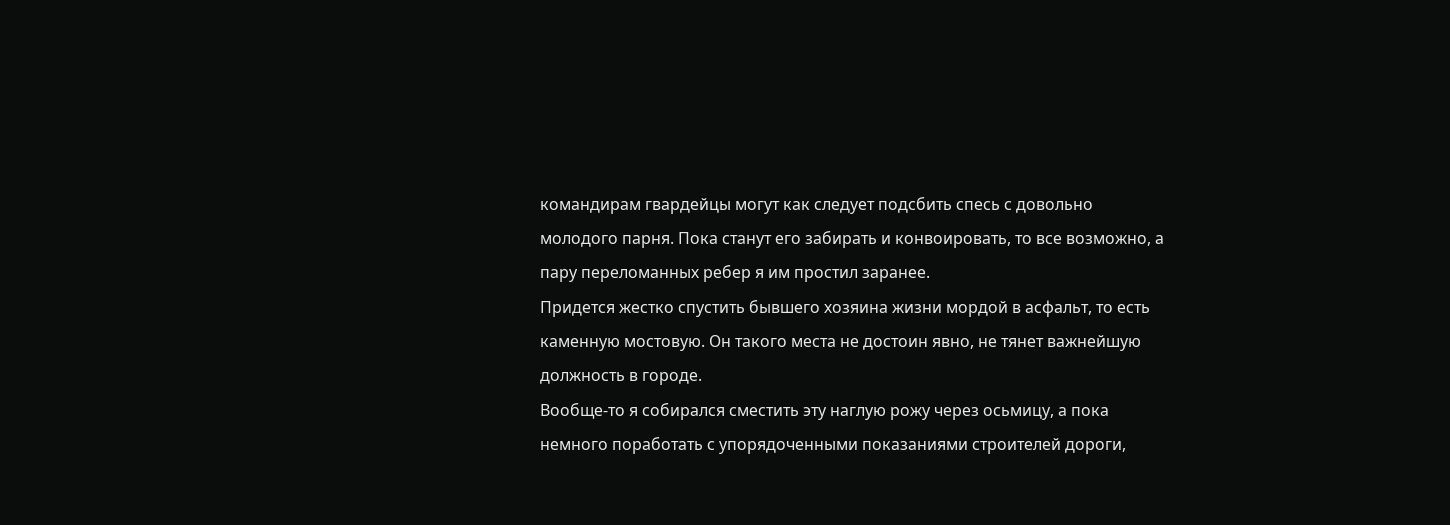командирам гвардейцы могут как следует подсбить спесь с довольно молодого парня. Пока станут его забирать и конвоировать, то все возможно, а пару переломанных ребер я им простил заранее.
Придется жестко спустить бывшего хозяина жизни мордой в асфальт, то есть каменную мостовую. Он такого места не достоин явно, не тянет важнейшую должность в городе.
Вообще-то я собирался сместить эту наглую рожу через осьмицу, а пока немного поработать с упорядоченными показаниями строителей дороги,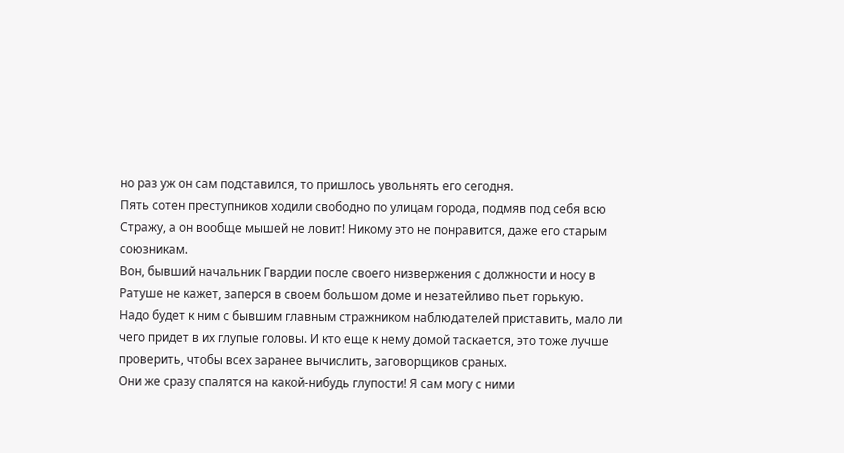но раз уж он сам подставился, то пришлось увольнять его сегодня.
Пять сотен преступников ходили свободно по улицам города, подмяв под себя всю Стражу, а он вообще мышей не ловит! Никому это не понравится, даже его старым союзникам.
Вон, бывший начальник Гвардии после своего низвержения с должности и носу в Ратуше не кажет, заперся в своем большом доме и незатейливо пьет горькую.
Надо будет к ним с бывшим главным стражником наблюдателей приставить, мало ли чего придет в их глупые головы. И кто еще к нему домой таскается, это тоже лучше проверить, чтобы всех заранее вычислить, заговорщиков сраных.
Они же сразу спалятся на какой-нибудь глупости! Я сам могу с ними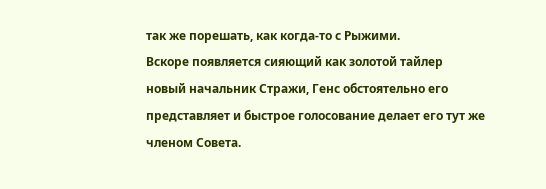так же порешать, как когда-то с Рыжими.
Вскоре появляется сияющий как золотой тайлер новый начальник Стражи, Генс обстоятельно его представляет и быстрое голосование делает его тут же членом Совета.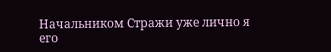Начальником Стражи уже лично я его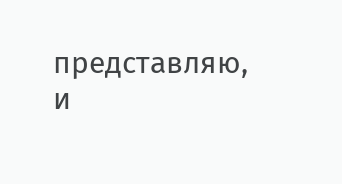представляю, и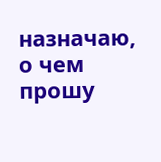назначаю, о чем прошу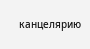канцелярию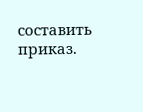составить приказ.